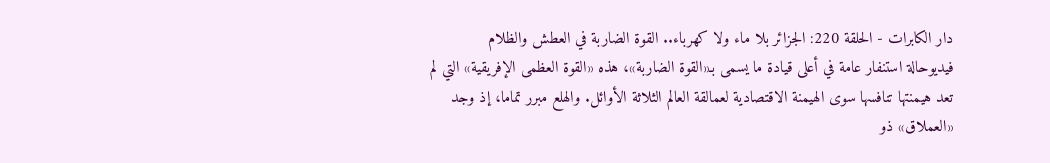دار الكابرات - الحلقة 220: الجزائر بلا ماء ولا كهرباء.. القوة الضاربة في العطش والظلام
فيديوحالة استنفار عامة في أعلى قيادة ما يسمى بـ«القوة الضاربة»، هذه «القوة العظمى الإفريقية» التي لم تعد هيمنتها تنافسها سوى الهيمنة الاقتصادية لعمالقة العالم الثلاثة الأوائل. والهلع مبرر تماما، إذ وجد «العملاق» ذو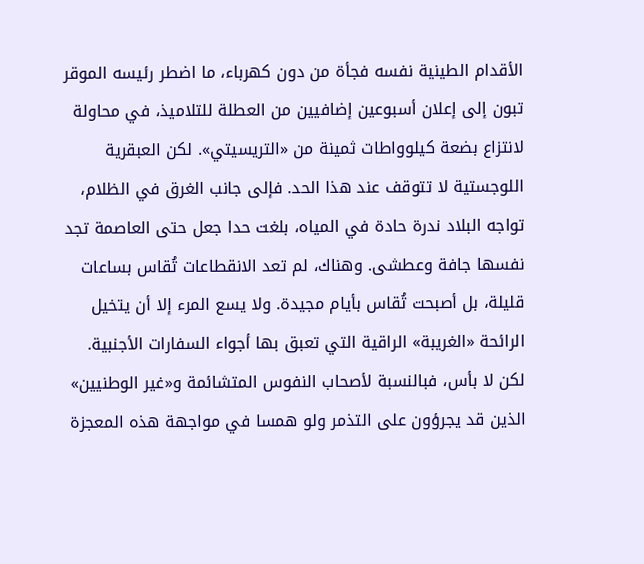الأقدام الطينية نفسه فجأة من دون كهرباء، ما اضطر رئيسه الموقر تبون إلى إعلان أسبوعين إضافيين من العطلة للتلاميذ، في محاولة لانتزاع بضعة كيلوواطات ثمينة من «التريسيتي». لكن العبقرية اللوجستية لا تتوقف عند هذا الحد. فإلى جانب الغرق في الظلام، تواجه البلاد ندرة حادة في المياه، بلغت حدا جعل حتى العاصمة تجد نفسها جافة وعطشى. وهناك، لم تعد الانقطاعات تُقاس بساعات قليلة، بل أصبحت تُقاس بأيام مجيدة. ولا يسع المرء إلا أن يتخيل الرائحة «الغريبة» الراقية التي تعبق بها أجواء السفارات الأجنبية. لكن لا بأس، فبالنسبة لأصحاب النفوس المتشائمة و«غير الوطنيين» الذين قد يجرؤون على التذمر ولو همسا في مواجهة هذه المعجزة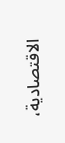الاقتصادية،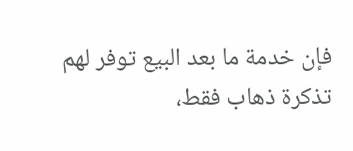فإن خدمة ما بعد البيع توفر لهم تذكرة ذهاب فقط،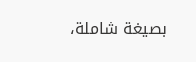بصيغة شاملة،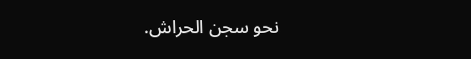نحو سجن الحراش.